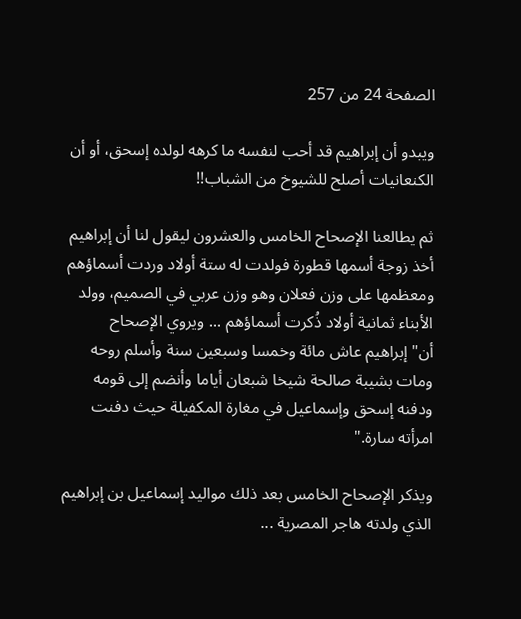الصفحة 24 من 257

ويبدو أن إبراهيم قد أحب لنفسه ما كرهه لولده إسحق، أو أن الكنعانيات أصلح للشيوخ من الشباب!!

ثم يطالعنا الإصحاح الخامس والعشرون ليقول لنا أن إبراهيم أخذ زوجة أسمها قطورة فولدت له ستة أولاد وردت أسماؤهم ومعظمها على وزن فعلان وهو وزن عربي في الصميم، وولد الأبناء ثمانية أولاد ذُكرت أسماؤهم ... ويروي الإصحاح أن"إبراهيم عاش مائة وخمسا وسبعين سنة وأسلم روحه ومات بشيبة صالحة شيخا شبعان أياما وأنضم إلى قومه ودفنه إسحق وإسماعيل في مغارة المكفيلة حيث دفنت امرأته سارة."

ويذكر الإصحاح الخامس بعد ذلك مواليد إسماعيل بن إبراهيم الذي ولدته هاجر المصرية ...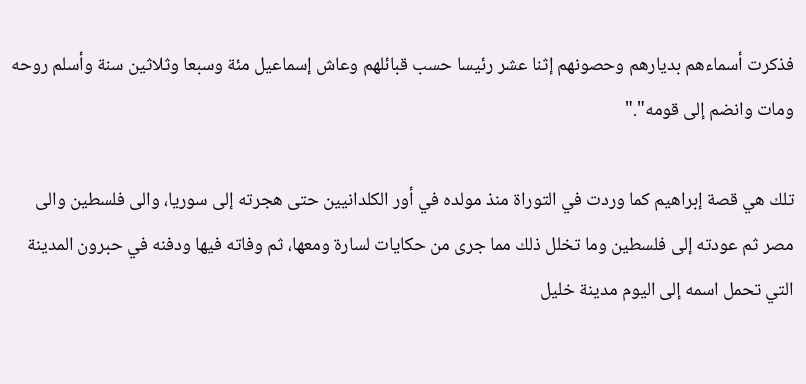فذكرت أسماءهم بديارهم وحصونهم إثنا عشر رئيسا حسب قبائلهم وعاش إسماعيل مئة وسبعا وثلاثين سنة وأسلم روحه ومات وانضم إلى قومه"."

تلك هي قصة إبراهيم كما وردت في التوراة منذ مولده في أور الكلدانيين حتى هجرته إلى سوريا، والى فلسطين والى مصر ثم عودته إلى فلسطين وما تخلل ذلك مما جرى من حكايات لسارة ومعها، ثم وفاته فيها ودفنه في حبرون المدينة التي تحمل اسمه إلى اليوم مدينة خليل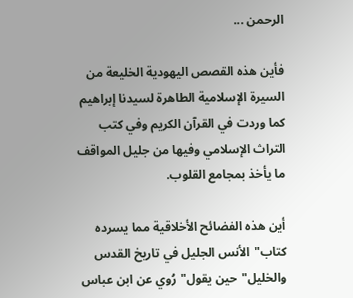الرحمن ...

فأين هذه القصص اليهودية الخليعة من السيرة الإسلامية الطاهرة لسيدنا إبراهيم كما وردت في القرآن الكريم وفي كتب التراث الإسلامي وفيها من جليل المواقف ما يأخذ بمجامع القلوب.

أين هذه الفضائح الأخلاقية مما يسرده كتاب"الأنس الجليل في تاريخ القدس والخليل"حين يقول"رُوي عن ابن عباس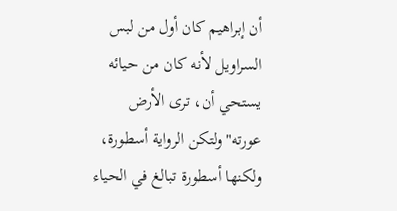أن إبراهيم كان أول من لبس السراويل لأنه كان من حيائه يستحي أن، ترى الأرض عورته"ولتكن الرواية أسطورة، ولكنها أسطورة تبالغ في الحياء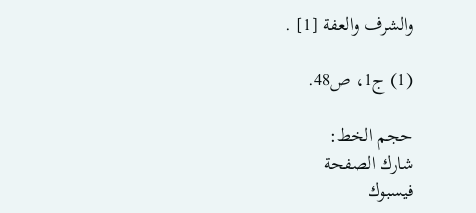والشرف والعفة [1] .

(1) ج1، ص48.

حجم الخط:
شارك الصفحة
فيسبوك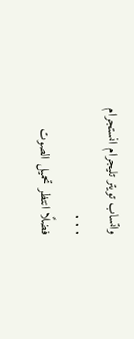واتساب تويتر تليجرام انستجرام
. . .
فضلًا انتظر تحميل الصوت